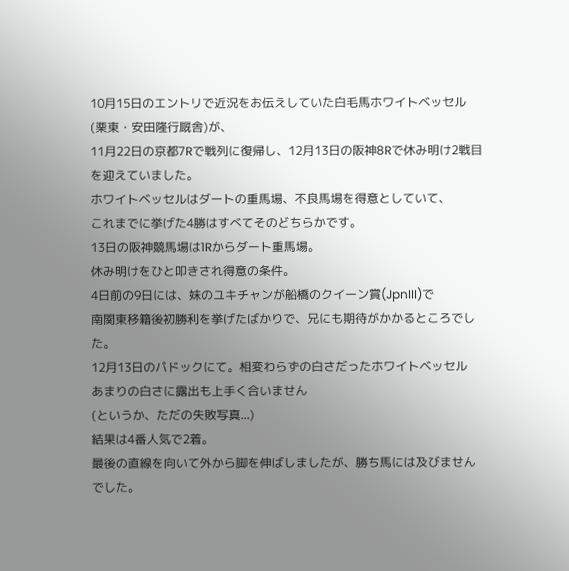10月15日のエントリで近況をお伝えしていた白毛馬ホワイトベッセル(栗東・安田隆行厩舎)が、
11月22日の京都7Rで戦列に復帰し、12月13日の阪神8Rで休み明け2戦目を迎えていました。
ホワイトベッセルはダートの重馬場、不良馬場を得意としていて、
これまでに挙げた4勝はすべてそのどちらかです。
13日の阪神競馬場は1Rからダート重馬場。
休み明けをひと叩きされ得意の条件。
4日前の9日には、妹のユキチャンが船橋のクイーン賞(JpnIII)で
南関東移籍後初勝利を挙げたばかりで、兄にも期待がかかるところでした。
12月13日のパドックにて。相変わらずの白さだったホワイトベッセル
あまりの白さに露出も上手く合いません
(というか、ただの失敗写真...)
結果は4番人気で2着。
最後の直線を向いて外から脚を伸ばしましたが、勝ち馬には及びませんでした。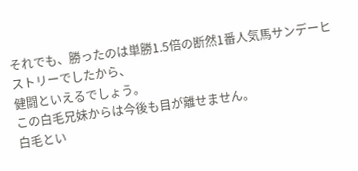それでも、勝ったのは単勝1.5倍の断然1番人気馬サンデーヒストリーでしたから、
健闘といえるでしょう。
この白毛兄妹からは今後も目が離せません。
白毛とい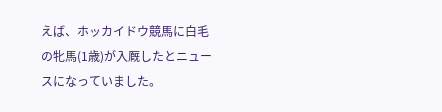えば、ホッカイドウ競馬に白毛の牝馬(1歳)が入厩したとニュースになっていました。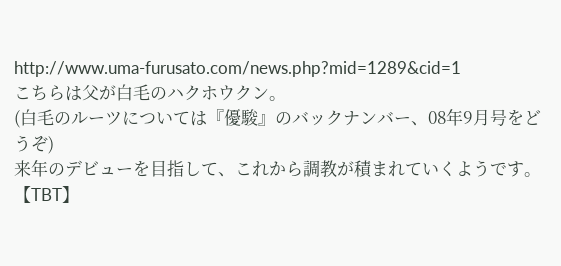http://www.uma-furusato.com/news.php?mid=1289&cid=1
こちらは父が白毛のハクホウクン。
(白毛のルーツについては『優駿』のバックナンバー、08年9月号をどうぞ)
来年のデビューを目指して、これから調教が積まれていくようです。
【TBT】